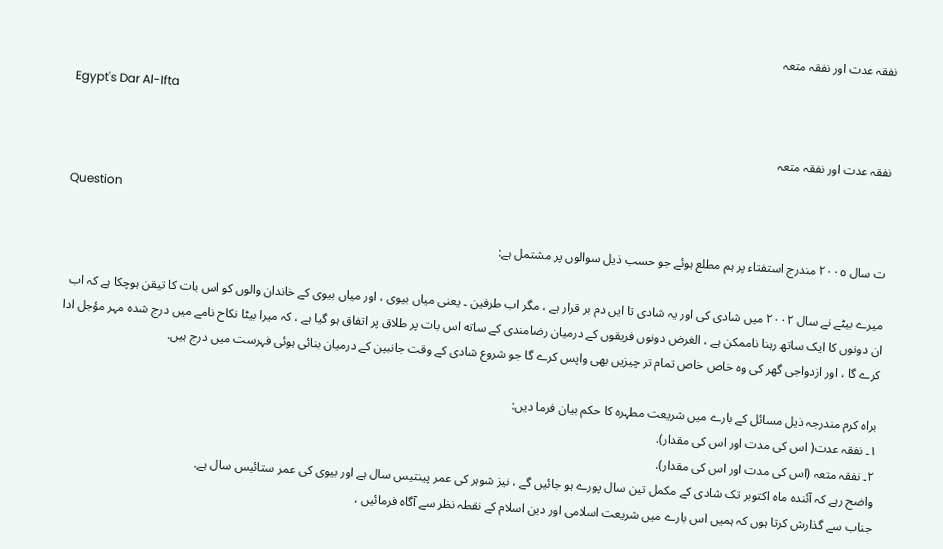نفقہ عدت اور نفقہ متعہ

Egypt's Dar Al-Ifta

نفقہ عدت اور نفقہ متعہ

Question

ت سال ٢٠٠٥ مندرج استفتاء پر ہم مطلع ہوئے جو حسب ذیل سوالوں پر مشتمل ہے:

میرے بیٹے نے سال ٢٠٠٢ میں شادی کی اور یہ شادی تا ایں دم بر قرار ہے ، مگر اب طرفین ۔ یعنی میاں بیوی ، اور میاں بیوی کے خاندان والوں کو اس بات کا تیقن ہوچکا ہے کہ اب ان دونوں کا ایک ساتھ رہنا ناممکن ہے ، الغرض دونوں فریقوں کے درميان رضامندی كے ساته اس بات پر طلاق پر اتفاق ہو گیا ہے ، کہ میرا بیٹا نکاح نامے میں درج شدہ مہر مؤجل ادا کرے گا ، اور ازدواجی گھر کی وہ خاص خاص تمام تر چیزیں بھی واپس کرے گا جو شروع شادی کے وقت جانبین کے درمیان بنائی ہوئی فہرست میں درج ہیں.

براہ کرم مندرجہ ذیل مسائل کے بارے میں شریعت مطہرہ کا حکم بیان فرما دیں:
١۔ نفقہ عدت( اس کی مدت اور اس کی مقدار).
٢۔ نفقہ متعہ (اس کی مدت اور اس کی مقدار).
واضح رہے کہ آئندہ ماہ اکتوبر تک شادی کے مکمل تین سال پورے ہو جائیں گے ، نیز شوہر کی عمر پينتیس سال ہے اور بیوی کی عمر ستائیس سال ہے.
جناب سے گذارش کرتا ہوں کہ ہمیں اس بارے میں شریعت اسلامی اور دین اسلام کے نقطہ نظر سے آگاہ فرمائیں ،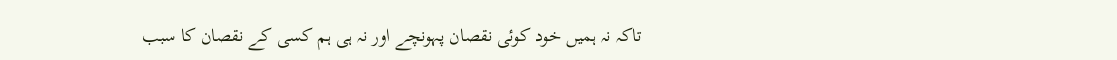تاکہ نہ ہمیں خود کوئی نقصان پہونچے اور نہ ہی ہم کسی کے نقصان کا سبب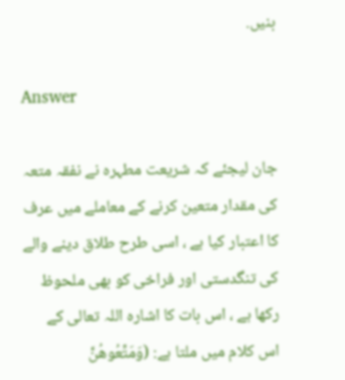بنیں.

Answer

جان لیجئے کہ شریعت مطہرہ نے نفقہ متعہ کی مقدار متعین کرنے کے معاملے میں عرف کا اعتبار کیا ہے ، اسی طرح طلاق دینے والے کی تنگدستی اور فراخی کو بھی ملحوظ رکھا ہے ، اس بات کا اشارہ اللہ تعالی کے اس کلام میں ملتا ہے: (وَمَتِّعُوهُنَّ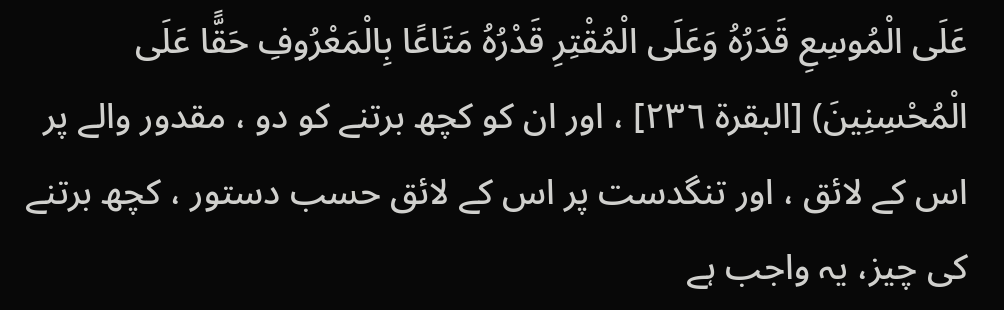عَلَى الْمُوسِعِ قَدَرُهُ وَعَلَى الْمُقْتِرِ قَدْرُهُ مَتَاعًا بِالْمَعْرُوفِ حَقًّا عَلَى الْمُحْسِنِينَ) [البقرۃ ٢٣٦] ، اور ان کو کچھ برتنے کو دو ، مقدور والے پر اس کے لائق ، اور تنگدست پر اس کے لائق حسب دستور ، کچھ برتنے کی چیز، یہ واجب ہے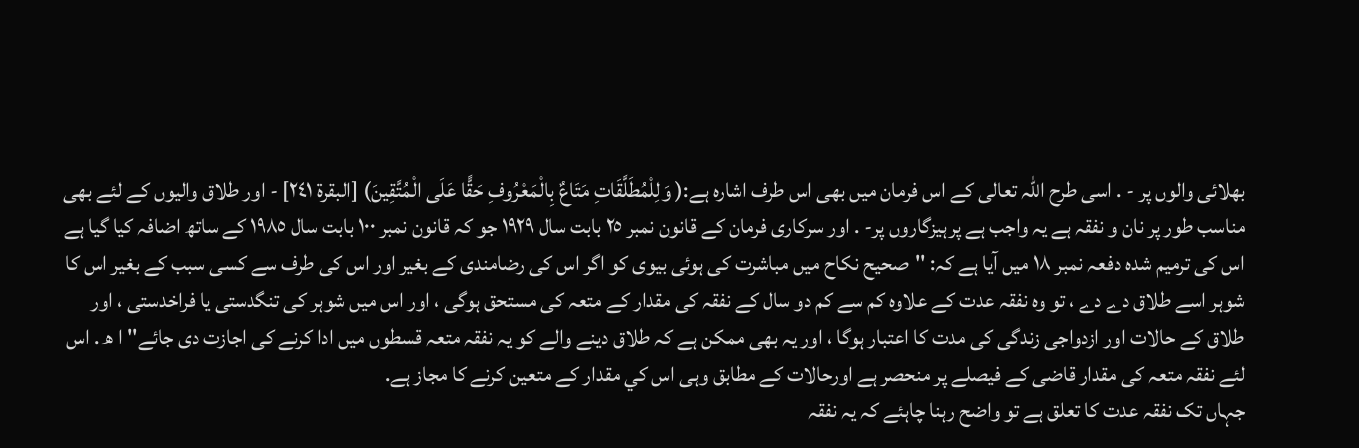بھلائی والوں پر - . اسی طرح اللہ تعالی کے اس فرمان میں بھی اس طرف اشارہ ہے:( وَلِلْمُطَلَّقَاتِ مَتَاعٌ بِالْمَعْرُوفِ حَقًّا عَلَى الْمُتَّقِينَ) [البقرۃ ٢٤١] - اور طلاق والیوں کے لئے بھی مناسب طور پر نان و نفقہ ہے یہ واجب ہے پرہیزگاروں پر- . اور سرکاری فرمان کے قانون نمبر ٢٥ بابت سال ١٩٢٩ جو کہ قانون نمبر ١٠٠ بابت سال ١٩٨٥ کے ساتھ اضافہ کیا گیا ہے اس کی ترمیم شدہ دفعہ نمبر ١٨ میں آیا ہے کہ: ''صحیح نکاح میں مباشرت کی ہوئی بیوی کو اگر اس کی رضامندی کے بغیر اور اس کی طرف سے کسی سبب کے بغیر اس کا شوہر اسے طلاق دے دے ، تو وہ نفقہ عدت کے علاوہ کم سے کم دو سال کے نفقہ کی مقدار کے متعہ کی مستحق ہوگی ، اور اس میں شوہر کی تنگدستی یا فراخدستی ، اور طلاق کے حالات اور ازدواجی زندگی کی مدت کا اعتبار ہوگا ، اور یہ بھی ممکن ہے کہ طلاق دینے والے کو یہ نفقہ متعہ قسطوں میں ادا کرنے کی اجازت دی جائے'' ا ھ . اس لئے نفقہ متعہ کی مقدار قاضی کے فیصلے پر منحصر ہے اورحالات کے مطابق وہی اس كي مقدار كے متعين کرنے کا مجاز ہے.
جہاں تک نفقہ عدت کا تعلق ہے تو واضح رہنا چاہئے کہ یہ نفقہ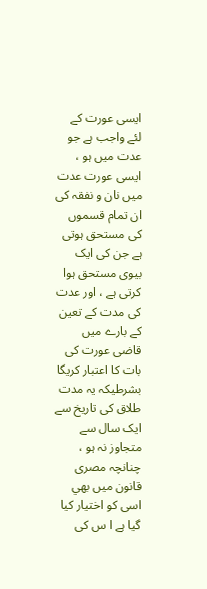ایسی عورت کے لئے واجب ہے جو عدت میں ہو ، ایسی عورت عدت میں نان و نفقہ کی ان تمام قسموں کی مستحق ہوتی ہے جن کی ایک بیوی مستحق ہوا کرتی ہے ، اور عدت کی مدت کے تعین کے بارے میں قاضی عورت کی بات کا اعتبار کریگا بشرطیکہ یہ مدت طلاق کی تاریخ سے ایک سال سے متجاوز نہ ہو ، چنانچہ مصری قانون میں بهي اسی کو اختیار کیا گیا ہے ا س کی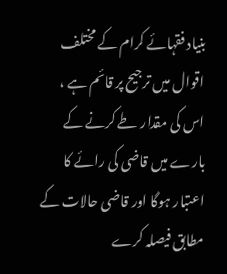بنیاد فقہائے کرام کے مختلف اقوال میں ترجیح پر قائم ہے ، اس کی مقدار طے کرنے کے بارے میں قاضی کی رائے کا اعتبار ہوگا اور قاضی حالات کے مطابق فیصلہ کرے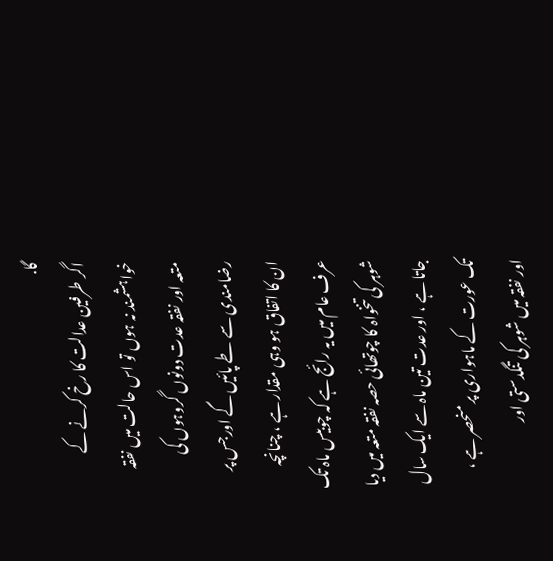گا.
اگر طرفین عدالت کا رخ کرنے کے خواہشمند نہ ہوں تو اس حالت میں نفقہ متعہ اور نفقہ عدت دونوں گروہوں کی رضامندی سے طے پائیں گے اورجس پر ان کا اتفاق ہو وہی مقدار ہے ، چنانچہ عرف عام میں یہ رائج ہے کہ چوبیس ماہ تک شوہر کی تنخواہ کا چوتھائی حصہ نفقہ متعہ میں دیا جاتا ہے ، اور عدت تین ماہ سے ایک سال تک عورت کے ماہواری پر منحصر ہے ، اور نفقہ میں شوہر کی تنگدستی اور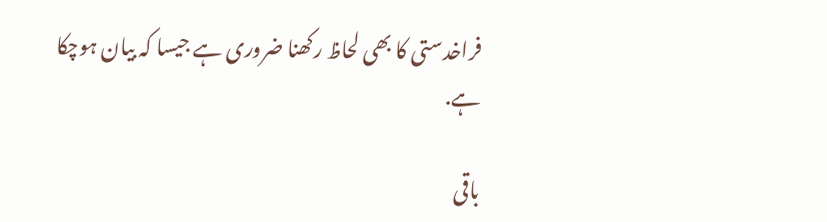فراخدستی کا بھی لحاظ رکھنا ضروری ہے جیسا کہ بیان ہوچکا ہے.

باقى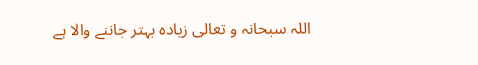اللہ سبحانہ و تعالی زیادہ بہتر جاننے والا ہے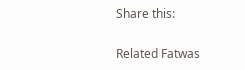Share this:

Related Fatwas